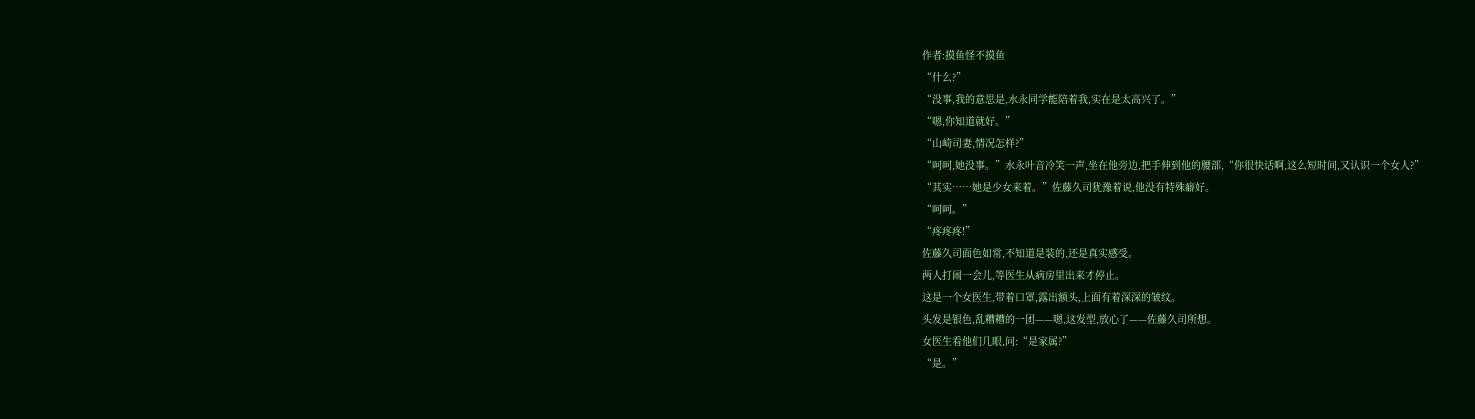作者:摸鱼怪不摸鱼
“什么?”
“没事,我的意思是,水永同学能陪着我,实在是太高兴了。”
“嗯,你知道就好。”
“山崎司妻,情况怎样?”
“呵呵,她没事。”水永叶音冷笑一声,坐在他旁边,把手伸到他的腰部,“你很快话啊,这么短时间,又认识一个女人?”
“其实……她是少女来着。”佐藤久司犹豫着说,他没有特殊癖好。
“呵呵。”
“疼疼疼!”
佐藤久司面色如常,不知道是装的,还是真实感受。
两人打闹一会儿,等医生从病房里出来才停止。
这是一个女医生,带着口罩,露出额头,上面有着深深的皱纹。
头发是银色,乱糟糟的一团——嗯,这发型,放心了——佐藤久司所想。
女医生看他们几眼,问:“是家属?”
“是。”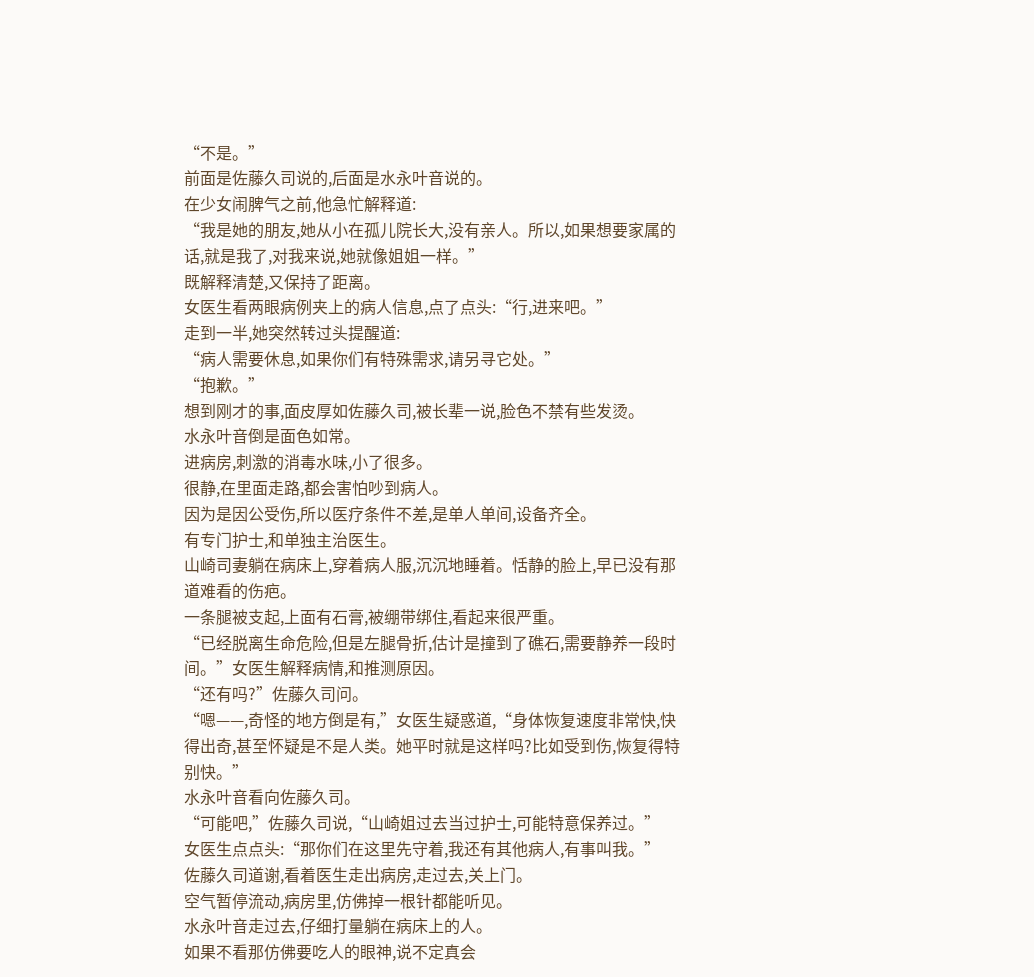“不是。”
前面是佐藤久司说的,后面是水永叶音说的。
在少女闹脾气之前,他急忙解释道:
“我是她的朋友,她从小在孤儿院长大,没有亲人。所以,如果想要家属的话,就是我了,对我来说,她就像姐姐一样。”
既解释清楚,又保持了距离。
女医生看两眼病例夹上的病人信息,点了点头:“行,进来吧。”
走到一半,她突然转过头提醒道:
“病人需要休息,如果你们有特殊需求,请另寻它处。”
“抱歉。”
想到刚才的事,面皮厚如佐藤久司,被长辈一说,脸色不禁有些发烫。
水永叶音倒是面色如常。
进病房,刺激的消毒水味,小了很多。
很静,在里面走路,都会害怕吵到病人。
因为是因公受伤,所以医疗条件不差,是单人单间,设备齐全。
有专门护士,和单独主治医生。
山崎司妻躺在病床上,穿着病人服,沉沉地睡着。恬静的脸上,早已没有那道难看的伤疤。
一条腿被支起,上面有石膏,被绷带绑住,看起来很严重。
“已经脱离生命危险,但是左腿骨折,估计是撞到了礁石,需要静养一段时间。”女医生解释病情,和推测原因。
“还有吗?”佐藤久司问。
“嗯——,奇怪的地方倒是有,”女医生疑惑道,“身体恢复速度非常快,快得出奇,甚至怀疑是不是人类。她平时就是这样吗?比如受到伤,恢复得特别快。”
水永叶音看向佐藤久司。
“可能吧,”佐藤久司说,“山崎姐过去当过护士,可能特意保养过。”
女医生点点头:“那你们在这里先守着,我还有其他病人,有事叫我。”
佐藤久司道谢,看着医生走出病房,走过去,关上门。
空气暂停流动,病房里,仿佛掉一根针都能听见。
水永叶音走过去,仔细打量躺在病床上的人。
如果不看那仿佛要吃人的眼神,说不定真会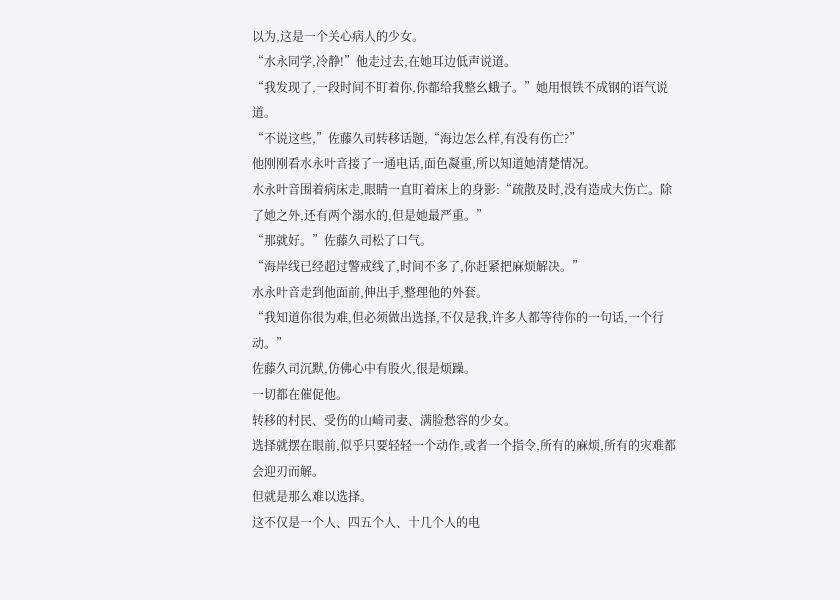以为,这是一个关心病人的少女。
“水永同学,冷静!”他走过去,在她耳边低声说道。
“我发现了,一段时间不盯着你,你都给我整幺蛾子。”她用恨铁不成钢的语气说道。
“不说这些,”佐藤久司转移话题,“海边怎么样,有没有伤亡?”
他刚刚看水永叶音接了一通电话,面色凝重,所以知道她清楚情况。
水永叶音围着病床走,眼睛一直盯着床上的身影:“疏散及时,没有造成大伤亡。除了她之外,还有两个溺水的,但是她最严重。”
“那就好。”佐藤久司松了口气。
“海岸线已经超过警戒线了,时间不多了,你赶紧把麻烦解决。”
水永叶音走到他面前,伸出手,整理他的外套。
“我知道你很为难,但必须做出选择,不仅是我,许多人都等待你的一句话,一个行动。”
佐藤久司沉默,仿佛心中有股火,很是烦躁。
一切都在催促他。
转移的村民、受伤的山崎司妻、满脸愁容的少女。
选择就摆在眼前,似乎只要轻轻一个动作,或者一个指令,所有的麻烦,所有的灾难都会迎刃而解。
但就是那么难以选择。
这不仅是一个人、四五个人、十几个人的电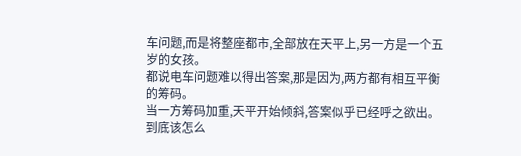车问题,而是将整座都市,全部放在天平上,另一方是一个五岁的女孩。
都说电车问题难以得出答案,那是因为,两方都有相互平衡的筹码。
当一方筹码加重,天平开始倾斜,答案似乎已经呼之欲出。
到底该怎么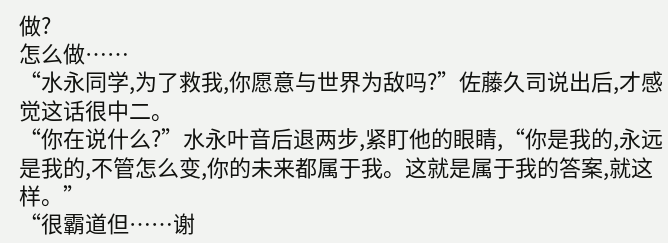做?
怎么做……
“水永同学,为了救我,你愿意与世界为敌吗?”佐藤久司说出后,才感觉这话很中二。
“你在说什么?”水永叶音后退两步,紧盯他的眼睛,“你是我的,永远是我的,不管怎么变,你的未来都属于我。这就是属于我的答案,就这样。”
“很霸道但……谢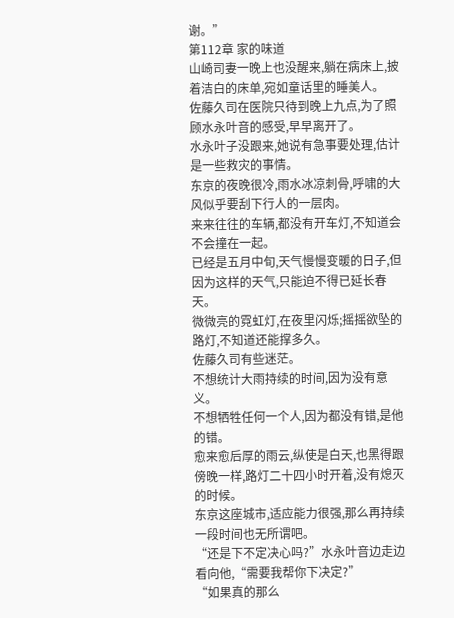谢。”
第112章 家的味道
山崎司妻一晚上也没醒来,躺在病床上,披着洁白的床单,宛如童话里的睡美人。
佐藤久司在医院只待到晚上九点,为了照顾水永叶音的感受,早早离开了。
水永叶子没跟来,她说有急事要处理,估计是一些救灾的事情。
东京的夜晚很冷,雨水冰凉刺骨,呼啸的大风似乎要刮下行人的一层肉。
来来往往的车辆,都没有开车灯,不知道会不会撞在一起。
已经是五月中旬,天气慢慢变暖的日子,但因为这样的天气,只能迫不得已延长春天。
微微亮的霓虹灯,在夜里闪烁;摇摇欲坠的路灯,不知道还能撑多久。
佐藤久司有些迷茫。
不想统计大雨持续的时间,因为没有意义。
不想牺牲任何一个人,因为都没有错,是他的错。
愈来愈后厚的雨云,纵使是白天,也黑得跟傍晚一样,路灯二十四小时开着,没有熄灭的时候。
东京这座城市,适应能力很强,那么再持续一段时间也无所谓吧。
“还是下不定决心吗?”水永叶音边走边看向他,“需要我帮你下决定?”
“如果真的那么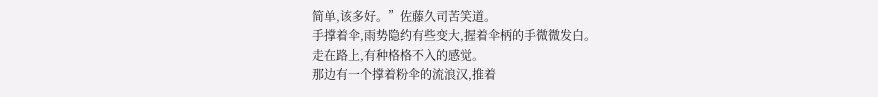简单,该多好。”佐藤久司苦笑道。
手撑着伞,雨势隐约有些变大,握着伞柄的手微微发白。
走在路上,有种格格不入的感觉。
那边有一个撑着粉伞的流浪汉,推着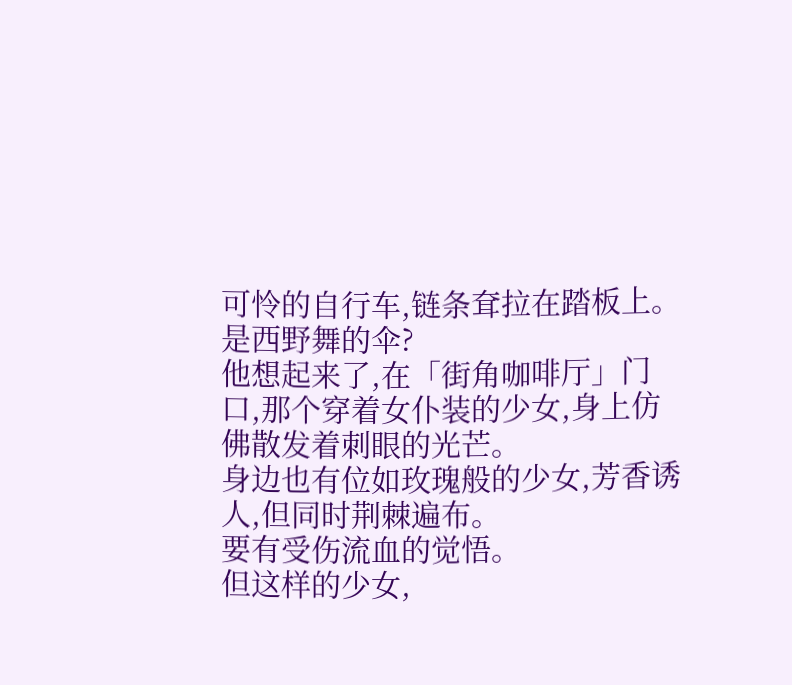可怜的自行车,链条耷拉在踏板上。
是西野舞的伞?
他想起来了,在「街角咖啡厅」门口,那个穿着女仆装的少女,身上仿佛散发着刺眼的光芒。
身边也有位如玫瑰般的少女,芳香诱人,但同时荆棘遍布。
要有受伤流血的觉悟。
但这样的少女,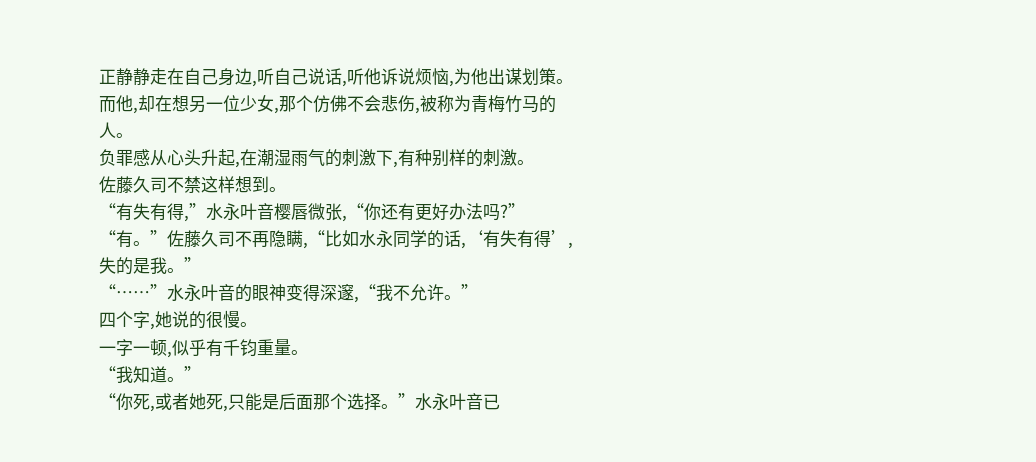正静静走在自己身边,听自己说话,听他诉说烦恼,为他出谋划策。
而他,却在想另一位少女,那个仿佛不会悲伤,被称为青梅竹马的人。
负罪感从心头升起,在潮湿雨气的刺激下,有种别样的刺激。
佐藤久司不禁这样想到。
“有失有得,”水永叶音樱唇微张,“你还有更好办法吗?”
“有。”佐藤久司不再隐瞒,“比如水永同学的话,‘有失有得’,失的是我。”
“……”水永叶音的眼神变得深邃,“我不允许。”
四个字,她说的很慢。
一字一顿,似乎有千钧重量。
“我知道。”
“你死,或者她死,只能是后面那个选择。”水永叶音已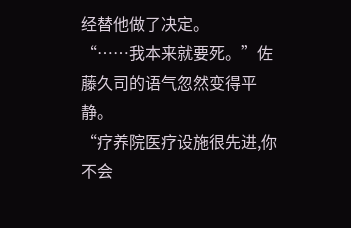经替他做了决定。
“……我本来就要死。”佐藤久司的语气忽然变得平静。
“疗养院医疗设施很先进,你不会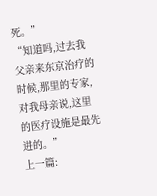死。”
“知道吗,过去我父亲来东京治疗的时候,那里的专家,对我母亲说,这里的医疗设施是最先进的。”
上一篇: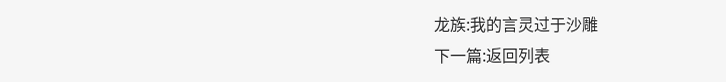龙族:我的言灵过于沙雕
下一篇:返回列表